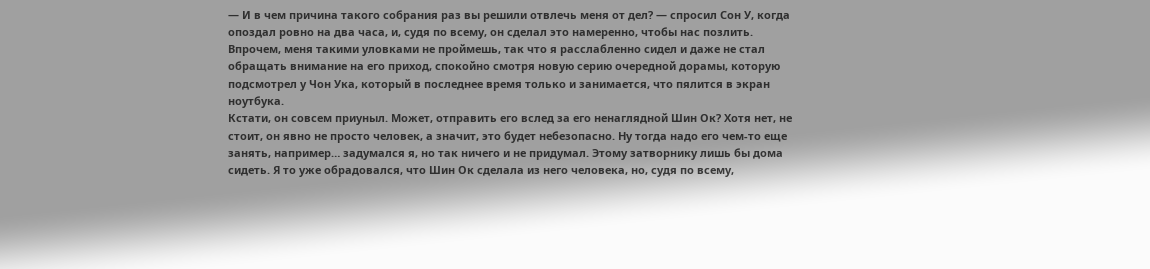— И в чем причина такого собрания раз вы решили отвлечь меня от дел? — спросил Сон У, когда опоздал ровно на два часа, и, судя по всему, он сделал это намеренно, чтобы нас позлить. Впрочем, меня такими уловками не проймешь, так что я расслабленно сидел и даже не стал обращать внимание на его приход, спокойно смотря новую серию очередной дорамы, которую подсмотрел у Чон Ука, который в последнее время только и занимается, что пялится в экран ноутбука.
Кстати, он совсем приуныл. Может, отправить его вслед за его ненаглядной Шин Ок? Хотя нет, не стоит, он явно не просто человек, а значит, это будет небезопасно. Ну тогда надо его чем-то еще занять, например… задумался я, но так ничего и не придумал. Этому затворнику лишь бы дома сидеть. Я то уже обрадовался, что Шин Ок сделала из него человека, но, судя по всему,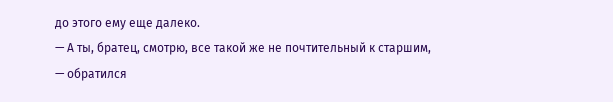до этого ему еще далеко.
— А ты, братец, смотрю, все такой же не почтительный к старшим, — обратился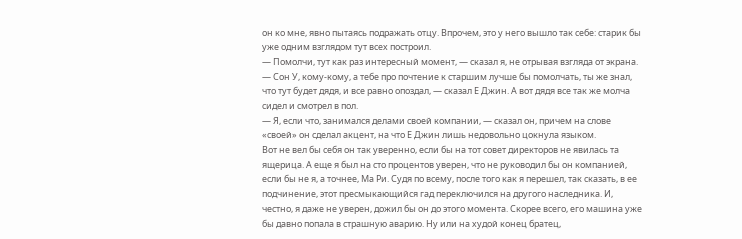он ко мне, явно пытаясь подражать отцу. Впрочем, это у него вышло так себе: старик бы уже одним взглядом тут всех построил.
— Помолчи, тут как раз интересный момент, — сказал я, не отрывая взгляда от экрана.
— Сон У, кому-кому, а тебе про почтение к старшим лучше бы помолчать, ты же знал, что тут будет дядя, и все равно опоздал, — сказал Е Джин. А вот дядя все так же молча сидел и смотрел в пол.
— Я, если что, занимался делами своей компании, — сказал он, причем на слове «своей» он сделал акцент, на что Е Джин лишь недовольно цокнула языком.
Вот не вел бы себя он так уверенно, если бы на тот совет директоров не явилась та ящерица. А еще я был на сто процентов уверен, что не руководил бы он компанией, если бы не я, а точнее, Ма Ри. Судя по всему, после того как я перешел, так сказать, в ее подчинение, этот пресмыкающийся гад переключился на другого наследника. И, честно, я даже не уверен, дожил бы он до этого момента. Скорее всего, его машина уже бы давно попала в страшную аварию. Ну или на худой конец братец,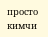просто кимчи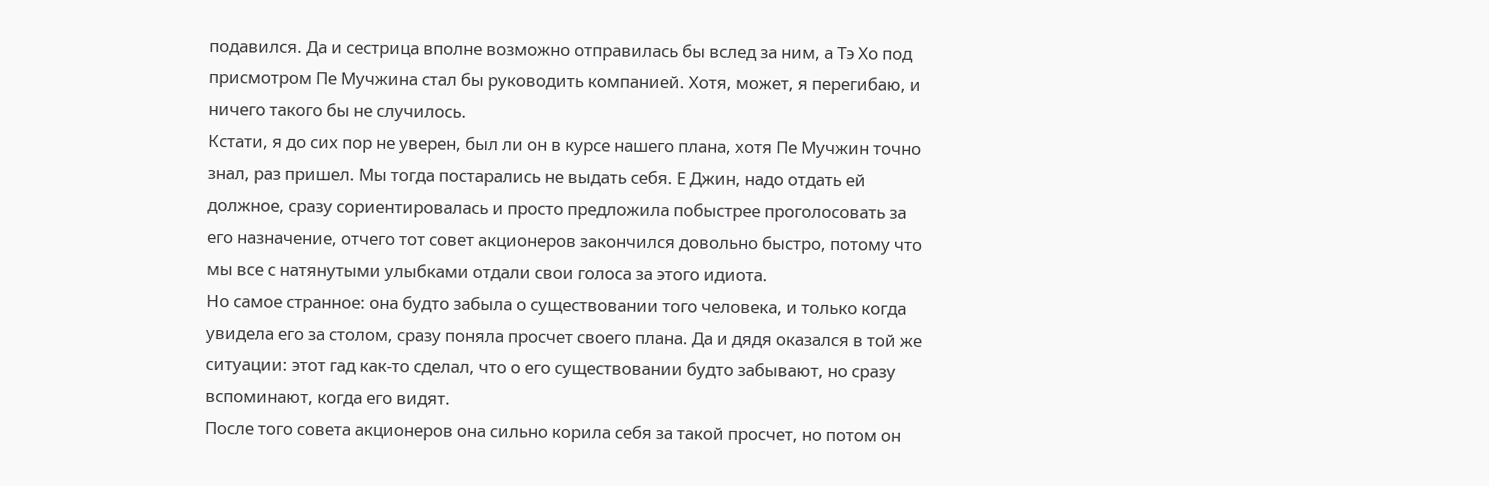подавился. Да и сестрица вполне возможно отправилась бы вслед за ним, а Тэ Хо под присмотром Пе Мучжина стал бы руководить компанией. Хотя, может, я перегибаю, и ничего такого бы не случилось.
Кстати, я до сих пор не уверен, был ли он в курсе нашего плана, хотя Пе Мучжин точно знал, раз пришел. Мы тогда постарались не выдать себя. Е Джин, надо отдать ей должное, сразу сориентировалась и просто предложила побыстрее проголосовать за его назначение, отчего тот совет акционеров закончился довольно быстро, потому что мы все с натянутыми улыбками отдали свои голоса за этого идиота.
Но самое странное: она будто забыла о существовании того человека, и только когда увидела его за столом, сразу поняла просчет своего плана. Да и дядя оказался в той же ситуации: этот гад как-то сделал, что о его существовании будто забывают, но сразу вспоминают, когда его видят.
После того совета акционеров она сильно корила себя за такой просчет, но потом он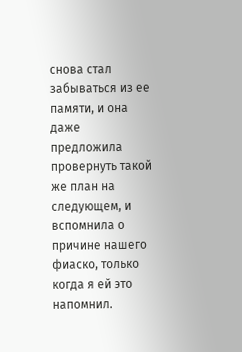снова стал забываться из ее памяти, и она даже предложила провернуть такой же план на следующем, и вспомнила о причине нашего фиаско, только когда я ей это напомнил.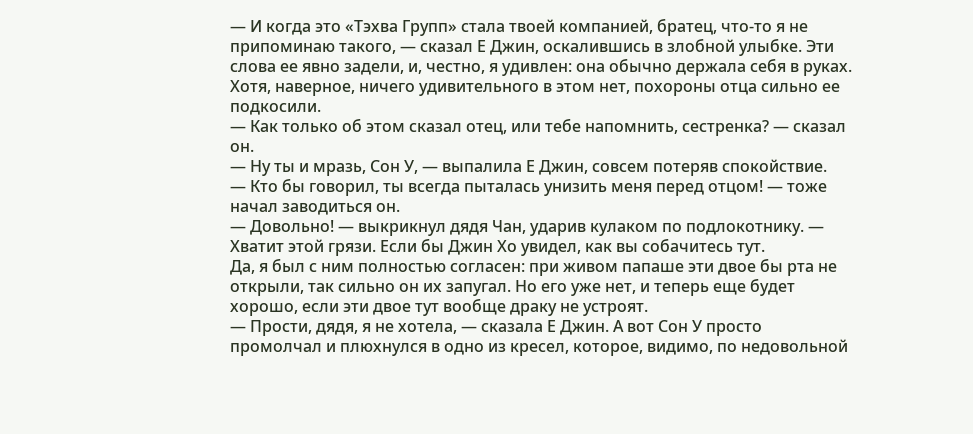— И когда это «Тэхва Групп» стала твоей компанией, братец, что-то я не припоминаю такого, — сказал Е Джин, оскалившись в злобной улыбке. Эти слова ее явно задели, и, честно, я удивлен: она обычно держала себя в руках. Хотя, наверное, ничего удивительного в этом нет, похороны отца сильно ее подкосили.
— Как только об этом сказал отец, или тебе напомнить, сестренка? — сказал он.
— Ну ты и мразь, Сон У, — выпалила Е Джин, совсем потеряв спокойствие.
— Кто бы говорил, ты всегда пыталась унизить меня перед отцом! — тоже начал заводиться он.
— Довольно! — выкрикнул дядя Чан, ударив кулаком по подлокотнику. — Хватит этой грязи. Если бы Джин Хо увидел, как вы собачитесь тут.
Да, я был с ним полностью согласен: при живом папаше эти двое бы рта не открыли, так сильно он их запугал. Но его уже нет, и теперь еще будет хорошо, если эти двое тут вообще драку не устроят.
— Прости, дядя, я не хотела, — сказала Е Джин. А вот Сон У просто промолчал и плюхнулся в одно из кресел, которое, видимо, по недовольной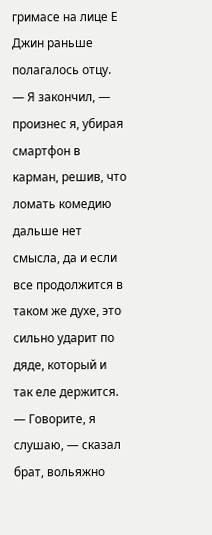гримасе на лице Е Джин раньше полагалось отцу.
— Я закончил, — произнес я, убирая смартфон в карман, решив, что ломать комедию дальше нет смысла, да и если все продолжится в таком же духе, это сильно ударит по дяде, который и так еле держится.
— Говорите, я слушаю, — сказал брат, вольяжно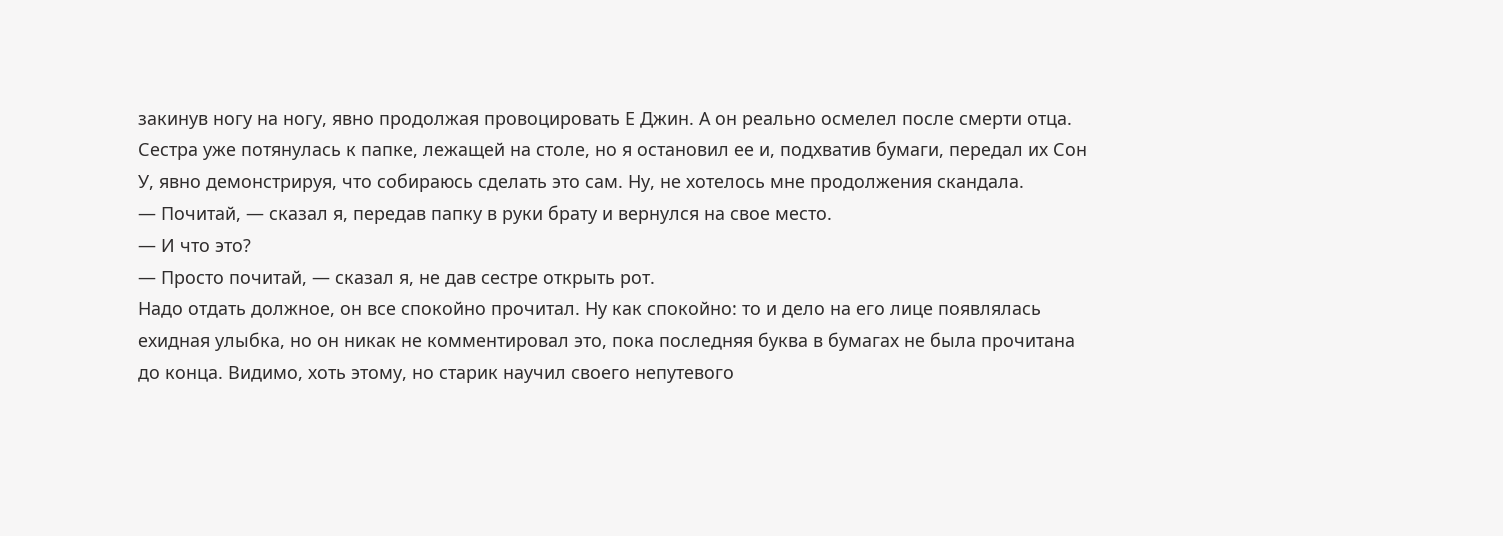закинув ногу на ногу, явно продолжая провоцировать Е Джин. А он реально осмелел после смерти отца.
Сестра уже потянулась к папке, лежащей на столе, но я остановил ее и, подхватив бумаги, передал их Сон У, явно демонстрируя, что собираюсь сделать это сам. Ну, не хотелось мне продолжения скандала.
— Почитай, — сказал я, передав папку в руки брату и вернулся на свое место.
— И что это?
— Просто почитай, — сказал я, не дав сестре открыть рот.
Надо отдать должное, он все спокойно прочитал. Ну как спокойно: то и дело на его лице появлялась ехидная улыбка, но он никак не комментировал это, пока последняя буква в бумагах не была прочитана до конца. Видимо, хоть этому, но старик научил своего непутевого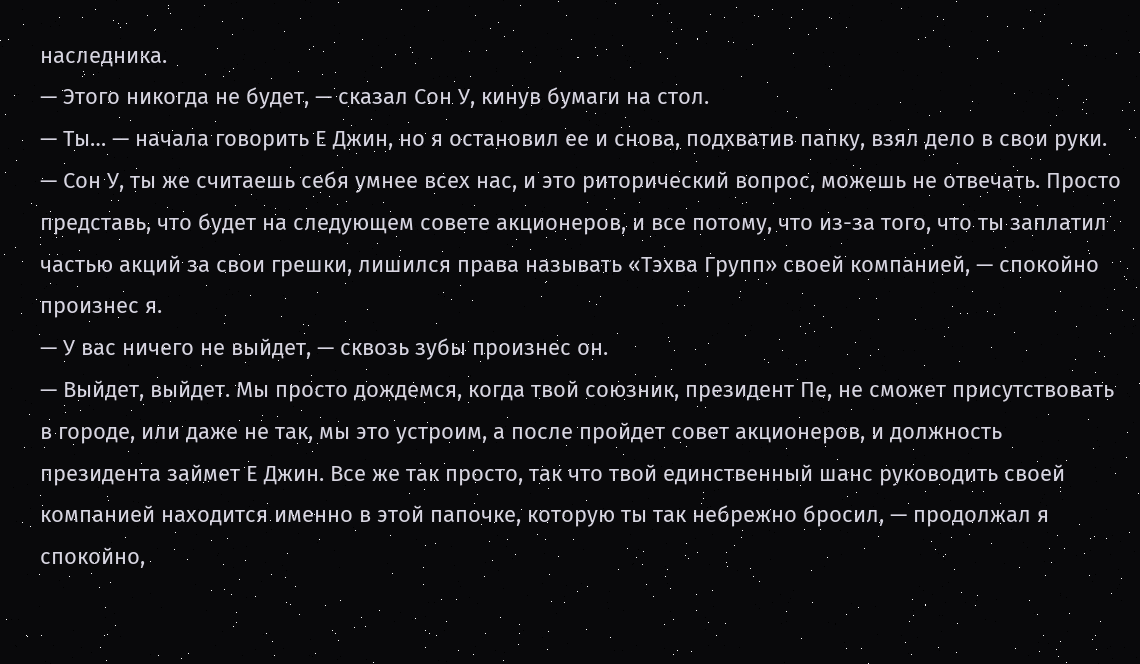наследника.
— Этого никогда не будет, — сказал Сон У, кинув бумаги на стол.
— Ты… — начала говорить Е Джин, но я остановил ее и снова, подхватив папку, взял дело в свои руки.
— Сон У, ты же считаешь себя умнее всех нас, и это риторический вопрос, можешь не отвечать. Просто представь, что будет на следующем совете акционеров, и все потому, что из-за того, что ты заплатил частью акций за свои грешки, лишился права называть «Тэхва Групп» своей компанией, — спокойно произнес я.
— У вас ничего не выйдет, — сквозь зубы произнес он.
— Выйдет, выйдет. Мы просто дождемся, когда твой союзник, президент Пе, не сможет присутствовать в городе, или даже не так, мы это устроим, а после пройдет совет акционеров, и должность президента займет Е Джин. Все же так просто, так что твой единственный шанс руководить своей компанией находится именно в этой папочке, которую ты так небрежно бросил, — продолжал я спокойно,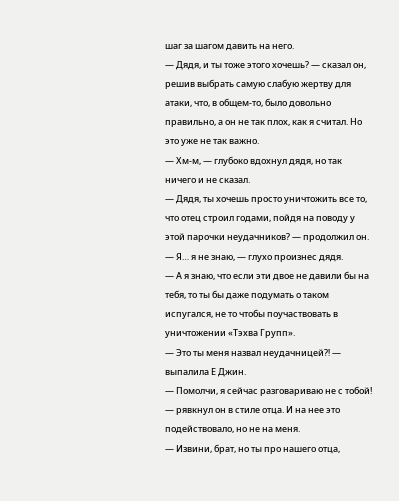шаг за шагом давить на него.
— Дядя, и ты тоже этого хочешь? — сказал он, решив выбрать самую слабую жертву для атаки, что, в общем-то, было довольно правильно, а он не так плох, как я считал. Но это уже не так важно.
— Хм-м, — глубоко вдохнул дядя, но так ничего и не сказал.
— Дядя, ты хочешь просто уничтожить все то, что отец строил годами, пойдя на поводу у этой парочки неудачников? — продолжил он.
— Я… я не знаю, — глухо произнес дядя.
— А я знаю, что если эти двое не давили бы на тебя, то ты бы даже подумать о таком испугался, не то чтобы поучаствовать в уничтожении «Тэхва Групп».
— Это ты меня назвал неудачницей⁈ — выпалила Е Джин.
— Помолчи, я сейчас разговариваю не с тобой! — рявкнул он в стиле отца. И на нее это подействовало, но не на меня.
— Извини, брат, но ты про нашего отца,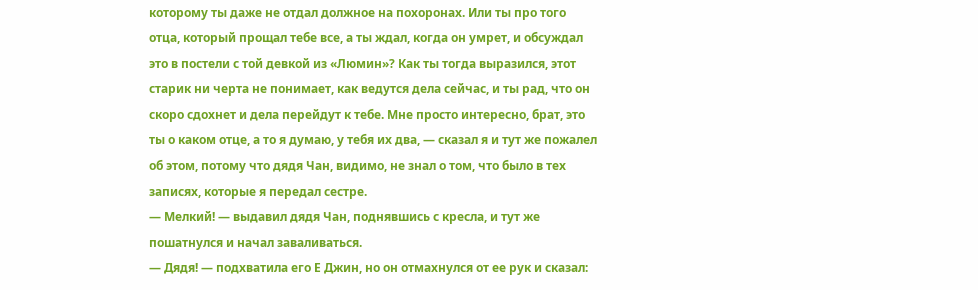которому ты даже не отдал должное на похоронах. Или ты про того отца, который прощал тебе все, а ты ждал, когда он умрет, и обсуждал это в постели с той девкой из «Люмин»? Как ты тогда выразился, этот старик ни черта не понимает, как ведутся дела сейчас, и ты рад, что он скоро сдохнет и дела перейдут к тебе. Мне просто интересно, брат, это ты о каком отце, а то я думаю, у тебя их два, — сказал я и тут же пожалел об этом, потому что дядя Чан, видимо, не знал о том, что было в тех записях, которые я передал сестре.
— Мелкий! — выдавил дядя Чан, поднявшись с кресла, и тут же пошатнулся и начал заваливаться.
— Дядя! — подхватила его Е Джин, но он отмахнулся от ее рук и сказал: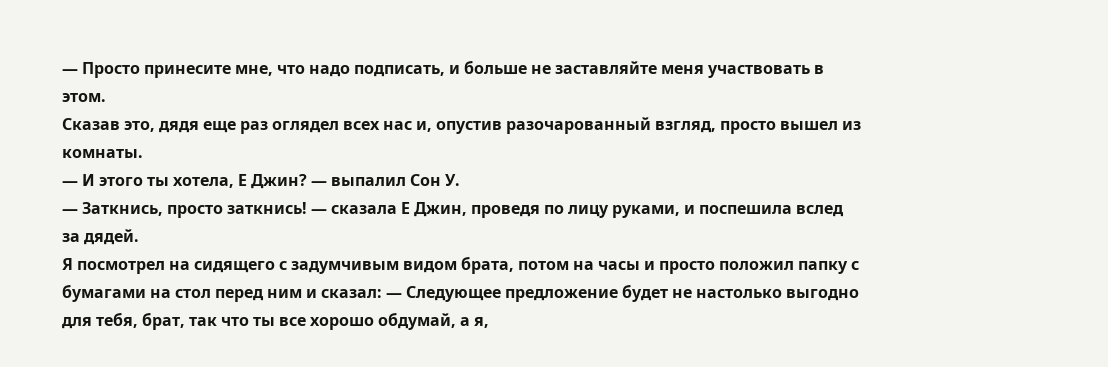— Просто принесите мне, что надо подписать, и больше не заставляйте меня участвовать в этом.
Сказав это, дядя еще раз оглядел всех нас и, опустив разочарованный взгляд, просто вышел из комнаты.
— И этого ты хотела, Е Джин? — выпалил Сон У.
— Заткнись, просто заткнись! — сказала Е Джин, проведя по лицу руками, и поспешила вслед за дядей.
Я посмотрел на сидящего с задумчивым видом брата, потом на часы и просто положил папку с бумагами на стол перед ним и сказал: — Следующее предложение будет не настолько выгодно для тебя, брат, так что ты все хорошо обдумай, а я,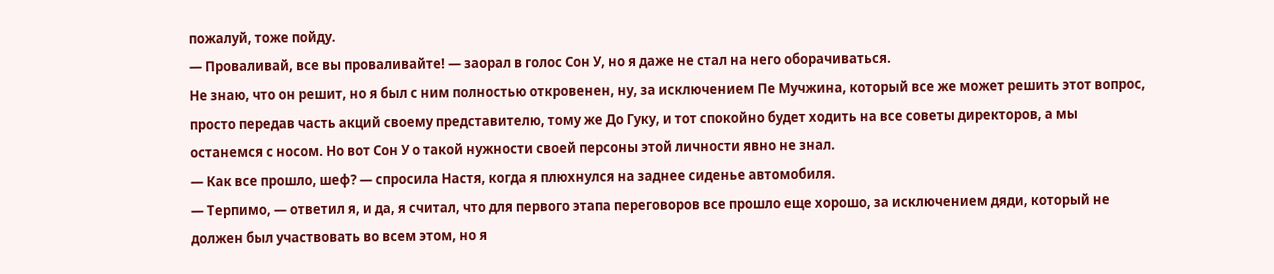пожалуй, тоже пойду.
— Проваливай, все вы проваливайте! — заорал в голос Сон У, но я даже не стал на него оборачиваться.
Не знаю, что он решит, но я был с ним полностью откровенен, ну, за исключением Пе Мучжина, который все же может решить этот вопрос, просто передав часть акций своему представителю, тому же До Гуку, и тот спокойно будет ходить на все советы директоров, а мы останемся с носом. Но вот Сон У о такой нужности своей персоны этой личности явно не знал.
— Как все прошло, шеф? — спросила Настя, когда я плюхнулся на заднее сиденье автомобиля.
— Терпимо, — ответил я, и да, я считал, что для первого этапа переговоров все прошло еще хорошо, за исключением дяди, который не должен был участвовать во всем этом, но я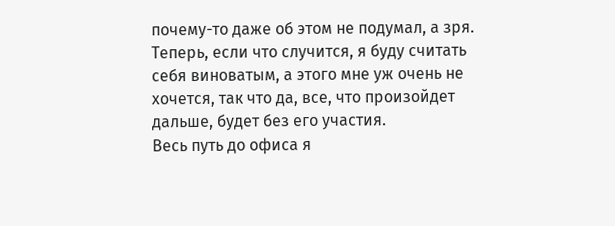почему-то даже об этом не подумал, а зря. Теперь, если что случится, я буду считать себя виноватым, а этого мне уж очень не хочется, так что да, все, что произойдет дальше, будет без его участия.
Весь путь до офиса я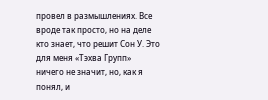провел в размышлениях. Все вроде так просто, но на деле кто знает, что решит Сон У. Это для меня «Тэхва Групп» ничего не значит, но, как я понял, и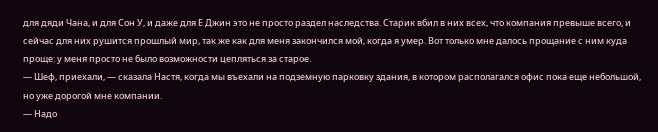для дяди Чана, и для Сон У, и даже для Е Джин это не просто раздел наследства. Старик вбил в них всех, что компания превыше всего, и сейчас для них рушится прошлый мир, так же как для меня закончился мой, когда я умер. Вот только мне далось прощание с ним куда проще: у меня просто не было возможности цепляться за старое.
— Шеф, приехали, — сказала Настя, когда мы въехали на подземную парковку здания, в котором располагался офис пока еще небольшой, но уже дорогой мне компании.
— Надо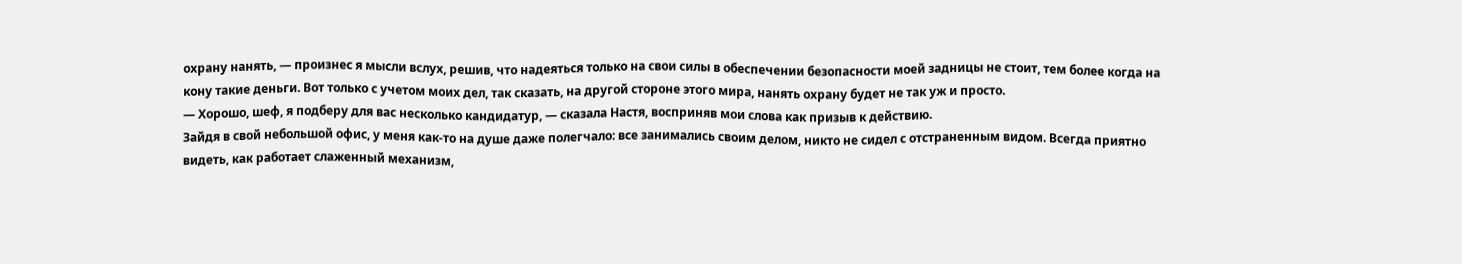охрану нанять, — произнес я мысли вслух, решив, что надеяться только на свои силы в обеспечении безопасности моей задницы не стоит, тем более когда на кону такие деньги. Вот только с учетом моих дел, так сказать, на другой стороне этого мира, нанять охрану будет не так уж и просто.
— Хорошо, шеф, я подберу для вас несколько кандидатур, — сказала Настя, восприняв мои слова как призыв к действию.
Зайдя в свой небольшой офис, у меня как-то на душе даже полегчало: все занимались своим делом, никто не сидел с отстраненным видом. Всегда приятно видеть, как работает слаженный механизм,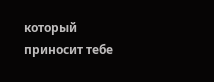который приносит тебе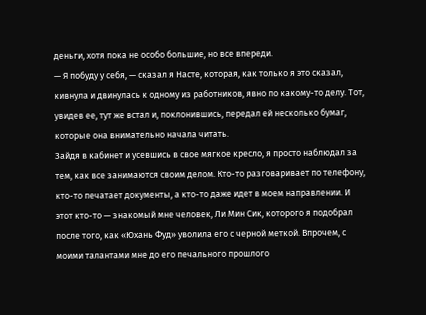деньги, хотя пока не особо большие, но все впереди.
— Я побуду у себя, — сказал я Насте, которая, как только я это сказал, кивнула и двинулась к одному из работников, явно по какому-то делу. Тот, увидев ее, тут же встал и, поклонившись, передал ей несколько бумаг, которые она внимательно начала читать.
Зайдя в кабинет и усевшись в свое мягкое кресло, я просто наблюдал за тем, как все занимаются своим делом. Кто-то разговаривает по телефону, кто-то печатает документы, а кто-то даже идет в моем направлении. И этот кто-то — знакомый мне человек, Ли Мин Сик, которого я подобрал после того, как «Юхань Фуд» уволила его с черной меткой. Впрочем, с моими талантами мне до его печального прошлого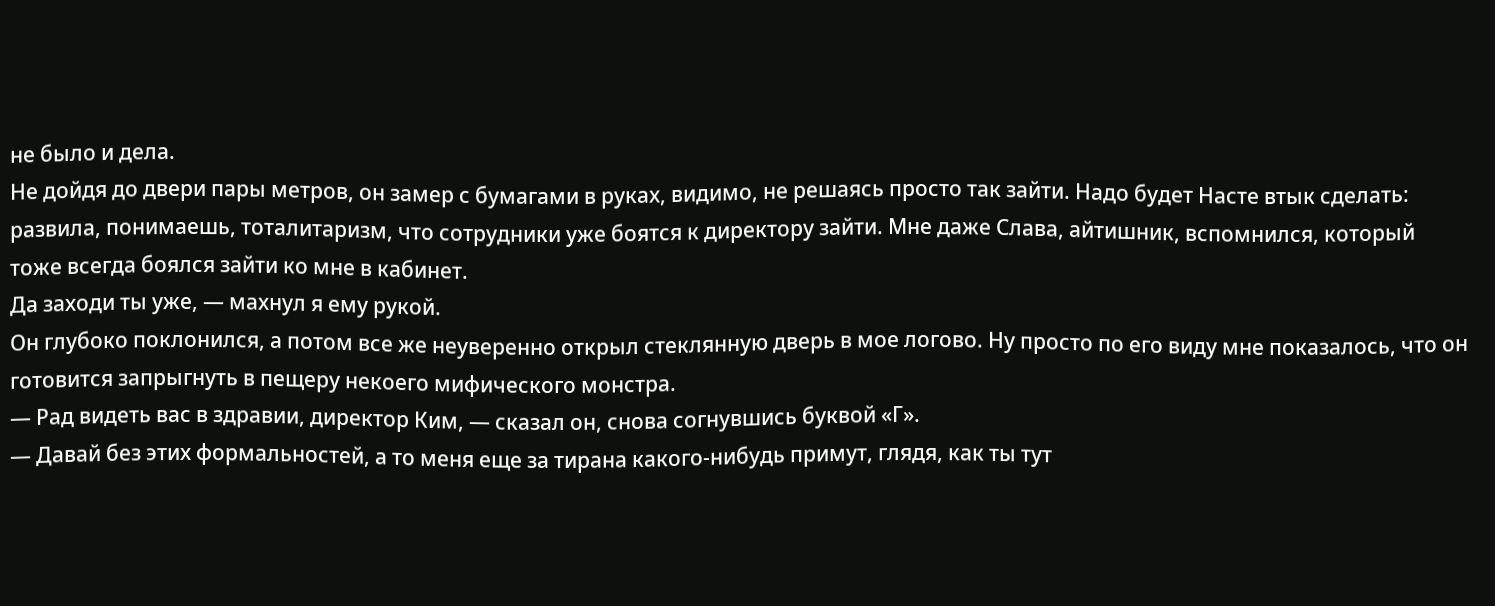не было и дела.
Не дойдя до двери пары метров, он замер с бумагами в руках, видимо, не решаясь просто так зайти. Надо будет Насте втык сделать: развила, понимаешь, тоталитаризм, что сотрудники уже боятся к директору зайти. Мне даже Слава, айтишник, вспомнился, который тоже всегда боялся зайти ко мне в кабинет.
Да заходи ты уже, — махнул я ему рукой.
Он глубоко поклонился, а потом все же неуверенно открыл стеклянную дверь в мое логово. Ну просто по его виду мне показалось, что он готовится запрыгнуть в пещеру некоего мифического монстра.
— Рад видеть вас в здравии, директор Ким, — сказал он, снова согнувшись буквой «Г».
— Давай без этих формальностей, а то меня еще за тирана какого-нибудь примут, глядя, как ты тут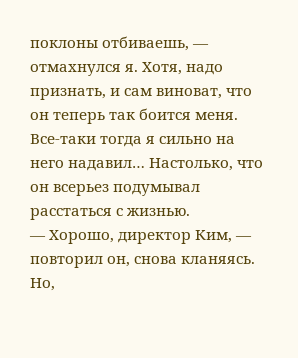поклоны отбиваешь, — отмахнулся я. Хотя, надо признать, и сам виноват, что он теперь так боится меня. Все-таки тогда я сильно на него надавил… Настолько, что он всерьез подумывал расстаться с жизнью.
— Хорошо, директор Ким, — повторил он, снова кланяясь. Но,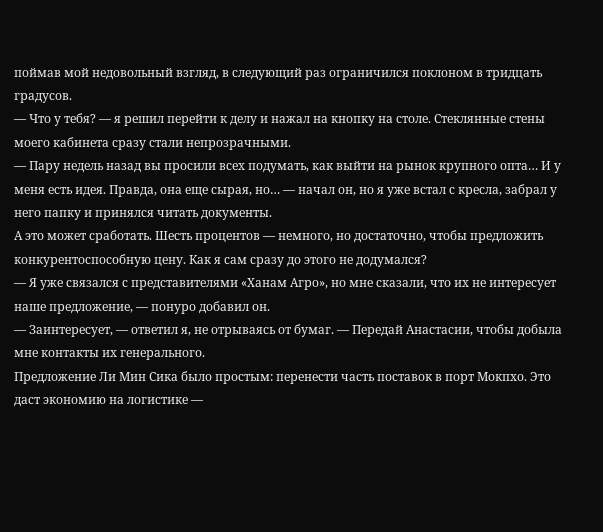поймав мой недовольный взгляд, в следующий раз ограничился поклоном в тридцать градусов.
— Что у тебя? — я решил перейти к делу и нажал на кнопку на столе. Стеклянные стены моего кабинета сразу стали непрозрачными.
— Пару недель назад вы просили всех подумать, как выйти на рынок крупного опта… И у меня есть идея. Правда, она еще сырая, но… — начал он, но я уже встал с кресла, забрал у него папку и принялся читать документы.
А это может сработать. Шесть процентов — немного, но достаточно, чтобы предложить конкурентоспособную цену. Как я сам сразу до этого не додумался?
— Я уже связался с представителями «Ханам Агро», но мне сказали, что их не интересует наше предложение, — понуро добавил он.
— Заинтересует, — ответил я, не отрываясь от бумаг. — Передай Анастасии, чтобы добыла мне контакты их генерального.
Предложение Ли Мин Сика было простым: перенести часть поставок в порт Мокпхо. Это даст экономию на логистике —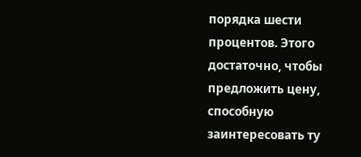порядка шести процентов. Этого достаточно, чтобы предложить цену, способную заинтересовать ту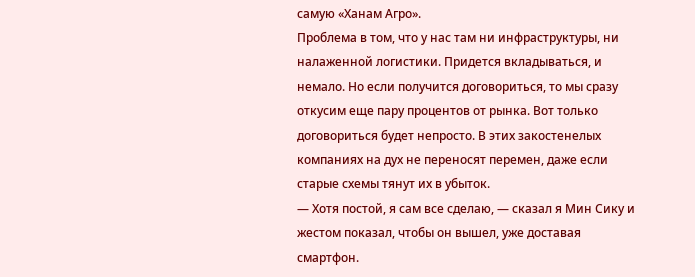самую «Ханам Агро».
Проблема в том, что у нас там ни инфраструктуры, ни налаженной логистики. Придется вкладываться, и немало. Но если получится договориться, то мы сразу откусим еще пару процентов от рынка. Вот только договориться будет непросто. В этих закостенелых компаниях на дух не переносят перемен, даже если старые схемы тянут их в убыток.
— Хотя постой, я сам все сделаю, — сказал я Мин Сику и жестом показал, чтобы он вышел, уже доставая смартфон.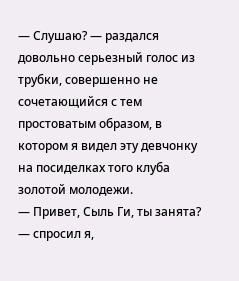— Слушаю? — раздался довольно серьезный голос из трубки, совершенно не сочетающийся с тем простоватым образом, в котором я видел эту девчонку на посиделках того клуба золотой молодежи.
— Привет, Сыль Ги, ты занята? — спросил я,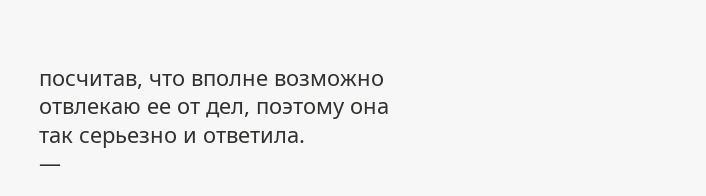посчитав, что вполне возможно отвлекаю ее от дел, поэтому она так серьезно и ответила.
—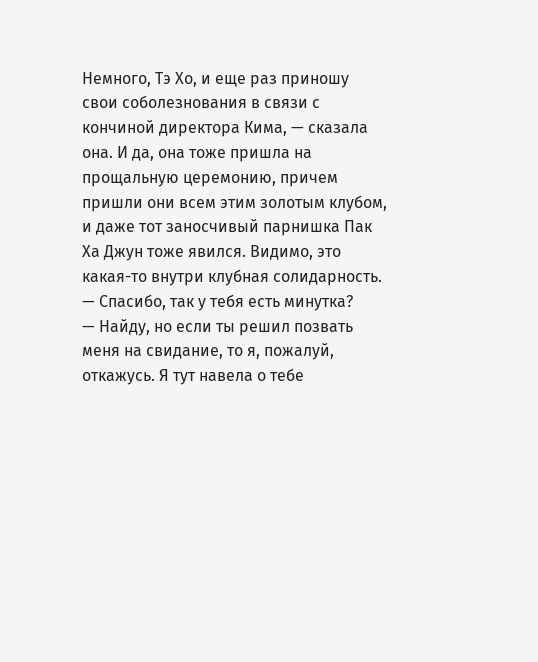Немного, Тэ Хо, и еще раз приношу свои соболезнования в связи с кончиной директора Кима, — сказала она. И да, она тоже пришла на прощальную церемонию, причем пришли они всем этим золотым клубом, и даже тот заносчивый парнишка Пак Ха Джун тоже явился. Видимо, это какая-то внутри клубная солидарность.
— Спасибо, так у тебя есть минутка?
— Найду, но если ты решил позвать меня на свидание, то я, пожалуй, откажусь. Я тут навела о тебе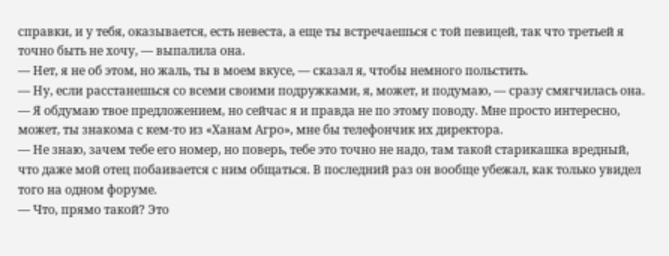справки, и у тебя, оказывается, есть невеста, а еще ты встречаешься с той певицей, так что третьей я точно быть не хочу, — выпалила она.
— Нет, я не об этом, но жаль, ты в моем вкусе, — сказал я, чтобы немного польстить.
— Ну, если расстанешься со всеми своими подружками, я, может, и подумаю, — сразу смягчилась она.
— Я обдумаю твое предложением, но сейчас я и правда не по этому поводу. Мне просто интересно, может, ты знакома с кем-то из «Ханам Агро», мне бы телефончик их директора.
— Не знаю, зачем тебе его номер, но поверь, тебе это точно не надо, там такой старикашка вредный, что даже мой отец побаивается с ним общаться. В последний раз он вообще убежал, как только увидел того на одном форуме.
— Что, прямо такой? Это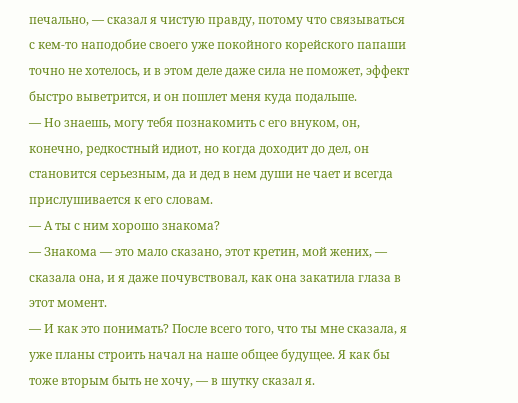печально, — сказал я чистую правду, потому что связываться с кем-то наподобие своего уже покойного корейского папаши точно не хотелось, и в этом деле даже сила не поможет, эффект быстро выветрится, и он пошлет меня куда подальше.
— Но знаешь, могу тебя познакомить с его внуком, он, конечно, редкостный идиот, но когда доходит до дел, он становится серьезным, да и дед в нем души не чает и всегда прислушивается к его словам.
— А ты с ним хорошо знакома?
— Знакома — это мало сказано, этот кретин, мой жених, — сказала она, и я даже почувствовал, как она закатила глаза в этот момент.
— И как это понимать? После всего того, что ты мне сказала, я уже планы строить начал на наше общее будущее. Я как бы тоже вторым быть не хочу, — в шутку сказал я.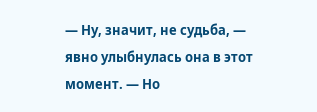— Ну, значит, не судьба, — явно улыбнулась она в этот момент. — Но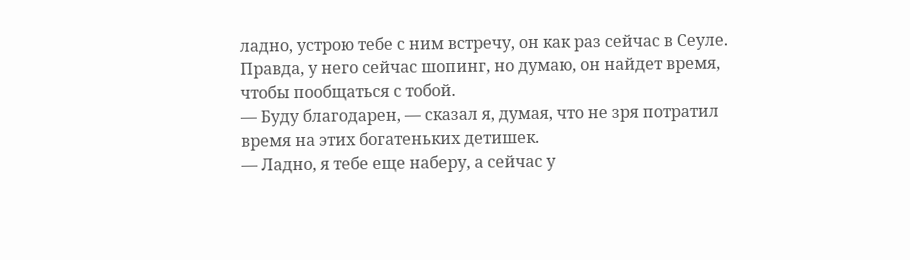ладно, устрою тебе с ним встречу, он как раз сейчас в Сеуле. Правда, у него сейчас шопинг, но думаю, он найдет время, чтобы пообщаться с тобой.
— Буду благодарен, — сказал я, думая, что не зря потратил время на этих богатеньких детишек.
— Ладно, я тебе еще наберу, а сейчас у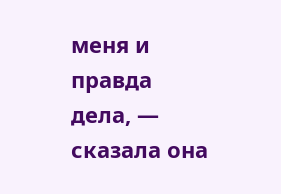меня и правда дела, — сказала она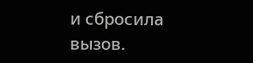и сбросила вызов.